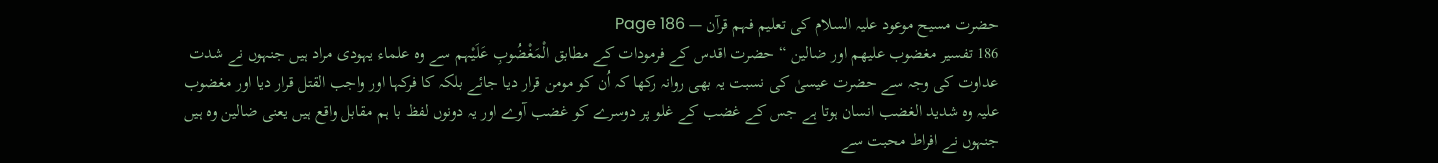حضرت مسیح موعود علیہ السلام کی تعلیم فہم قرآن — Page 186
186 تفسير مغضوب عليهم اور ضالین “ حضرت اقدس کے فرمودات کے مطابق الْمَغْضُوبِ عَلَيْہم سے وہ علماء یہودی مراد ہیں جنہوں نے شدت عداوت کی وجہ سے حضرت عیسیٰ کی نسبت یہ بھی روانہ رکھا کہ اُن کو مومن قرار دیا جائے بلکہ کا فرکہا اور واجب القتل قرار دیا اور مغضوب علیہ وہ شدید الغضب انسان ہوتا ہے جس کے غضب کے غلو پر دوسرے کو غضب آوے اور یہ دونوں لفظ با ہم مقابل واقع ہیں یعنی ضالین وہ ہیں جنہوں نے افراط محبت سے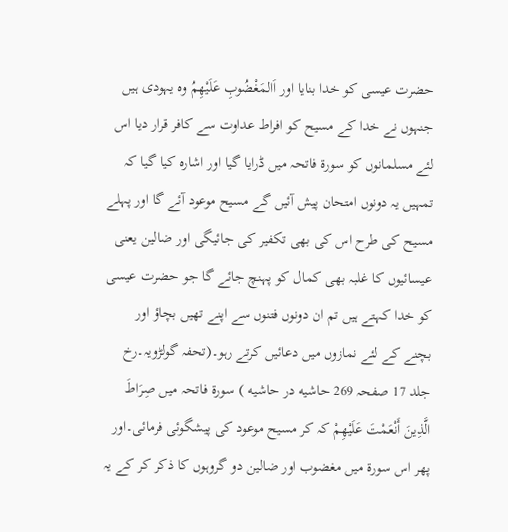حضرت عیسی کو خدا بنایا اور اَالمَغْضُوبِ عَلَيْهِمُ وہ یہودی ہیں جنہوں نے خدا کے مسیح کو افراط عداوت سے کافر قرار دیا اس لئے مسلمانوں کو سورۃ فاتحہ میں ڈرایا گیا اور اشارہ کیا گیا کہ تمہیں یہ دونوں امتحان پیش آئیں گے مسیح موعود آئے گا اور پہلے مسیح کی طرح اس کی بھی تکفیر کی جائیگی اور ضالین یعنی عیسائیوں کا غلبہ بھی کمال کو پہنچ جائے گا جو حضرت عیسی کو خدا کہتے ہیں تم ان دونوں فتنوں سے اپنے تھیں بچاؤ اور بچنے کے لئے نمازوں میں دعائیں کرتے رہو۔(تحفہ گولڑویہ۔رخ جلد 17 صفحہ 269 حاشیه در حاشیه ) سورۃ فاتحہ میں صِرَاطَ الَّذِينَ أَنْعَمْتَ عَلَيْهِمْ کہ کر مسیح موعود کی پیشگوئی فرمائی۔اور پھر اس سورۃ میں مغضوب اور ضالین دو گروہوں کا ذکر کر کے یہ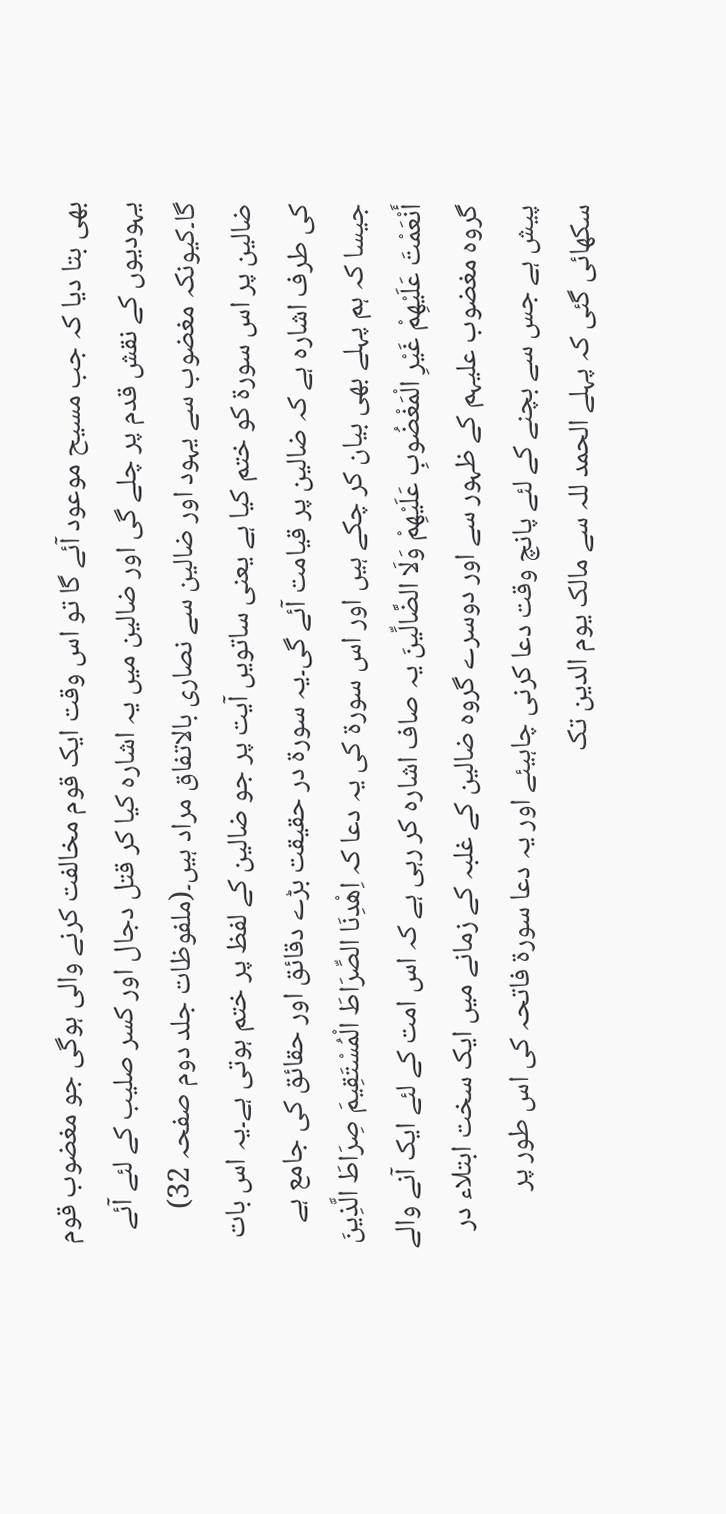بھی بتا دیا کہ جب مسیح موعود آئے گا تو اس وقت ایک قوم مخالفت کرنے والی ہوگی جو مغضوب قوم یہودیوں کے نقش قدم پر چلے گی اور ضالین میں یہ اشارہ کیا کر قتل دجال اور کسر صلیب کے لئے آئے گا۔کیونکہ مغضوب سے یہود اور ضالین سے نصاری بالاتفاق مراد ہیں۔(ملفوظات جلد دوم صفحہ 32) ضالین پر اس سورۃ کو ختم کیا ہے یعنی ساتویں آیت پر جو ضالین کے لفظ پر ختم ہوتی ہے۔یہ اس بات کی طرف اشارہ ہے کہ ضالین پر قیامت آئے گی۔یہ سورۃ در حقیقت بڑے دقائق اور حقائق کی جامع ہے جیسا کہ ہم پہلے بھی بیان کر چکے ہیں اور اس سورۃ کی یہ دعا کہ اِهْدِنَا الصِّرَاطَ الْمُسْتَقِيمَ صِرَاطَ الَّذِينَ أَنْعَمْتَ عَلَيْهِمْ غَيْرِ الْمَغْضُوبِ عَلَيْهِمْ وَلَا الضَّالِّينَ یہ صاف اشارہ کر رہی ہے کہ اس امت کے لئے ایک آنے والے گروہ مغضوب علیہم کے ظہور سے اور دوسرے گروہ ضالین کے غلبہ کے زمانے میں ایک سخت ابتلاء در پیش ہے جس سے بچنے کے لئے پانچ وقت دعا کرنی چاہیئے اور یہ دعا سورۃ فاتحہ کی اس طور پر سکھائی گئی کہ پہلے الحمد للہ سے مالک یوم الدین تک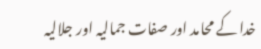خدا کے محامد اور صفات جمالیہ اور جلالیہ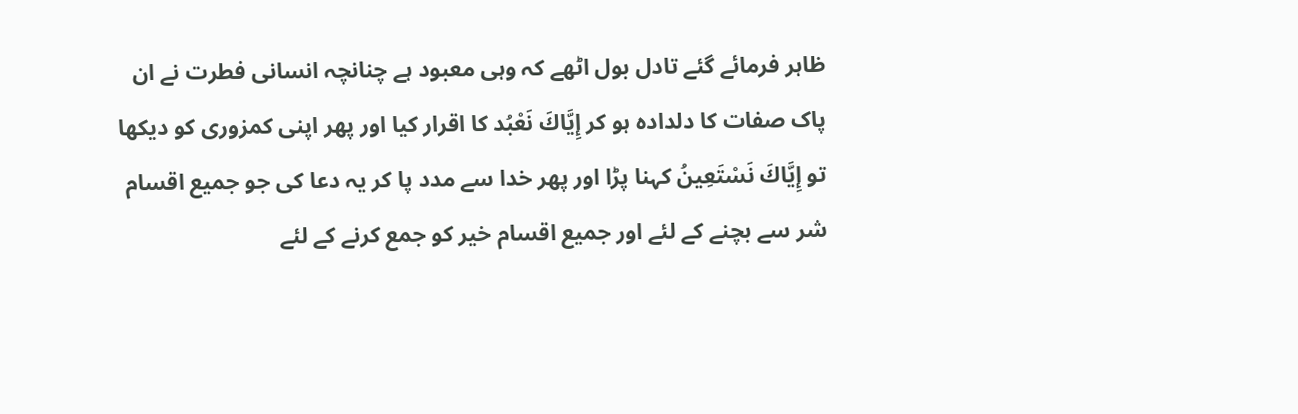ظاہر فرمائے گئے تادل بول اٹھے کہ وہی معبود ہے چنانچہ انسانی فطرت نے ان پاک صفات کا دلدادہ ہو کر إِيَّاكَ نَعْبُد کا اقرار کیا اور پھر اپنی کمزوری کو دیکھا تو إِيَّاكَ نَسْتَعِينُ کہنا پڑا اور پھر خدا سے مدد پا کر یہ دعا کی جو جمیع اقسام شر سے بچنے کے لئے اور جمیع اقسام خیر کو جمع کرنے کے لئے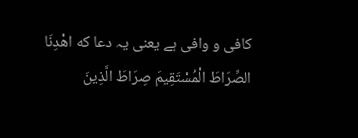کافی و وافی ہے یعنی یہ دعا که اهْدِنَا الصِّرَاطَ الْمُسْتَقِيمَ صِرَاطَ الَّذِينَ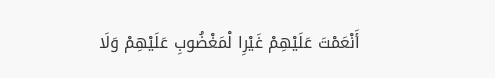أَنْعَمْتَ عَلَيْهِمْ غَيْرِا لْمَغْضُوبِ عَلَيْهِمْ وَلَا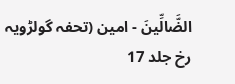الضَّالِّينَ - امین (تحفہ گولڑویہ رخ جلد 17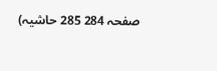صفحہ 284 285 حاشیہ)